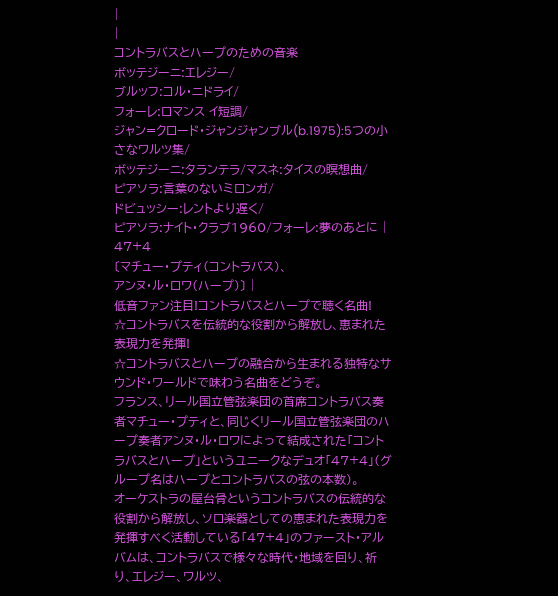|
|
コントラバスとハープのための音楽
ボッテジーニ:エレジー/
ブルッフ:コル・ニドライ/
フォーレ:ロマンス イ短調/
ジャン=クロード・ジャンジャンブル(b.1975):5つの小さなワルツ集/
ボッテジーニ:タランテラ/マスネ:タイスの瞑想曲/
ピアソラ:言葉のないミロンガ/
ドビュッシー:レントより遅く/
ピアソラ:ナイト・クラブ1960/フォーレ:夢のあとに |
47+4
〔マチュー・プティ(コントラバス)、
アンヌ・ル・ロワ(ハープ)〕 |
低音ファン注目!コントラバスとハープで聴く名曲!
☆コントラバスを伝統的な役割から解放し、恵まれた表現力を発揮!
☆コントラバスとハープの融合から生まれる独特なサウンド・ワールドで味わう名曲をどうぞ。
フランス、リール国立管弦楽団の首席コントラバス奏者マチュー・プティと、同じくリール国立管弦楽団のハープ奏者アンヌ・ル・ロワによって結成された「コントラバスとハープ」というユニークなデュオ「47+4」(グループ名はハープとコントラバスの弦の本数)。
オーケストラの屋台骨というコントラバスの伝統的な役割から解放し、ソロ楽器としての恵まれた表現力を発揮すべく活動している「47+4」のファースト・アルバムは、コントラバスで様々な時代・地域を回り、祈り、エレジー、ワルツ、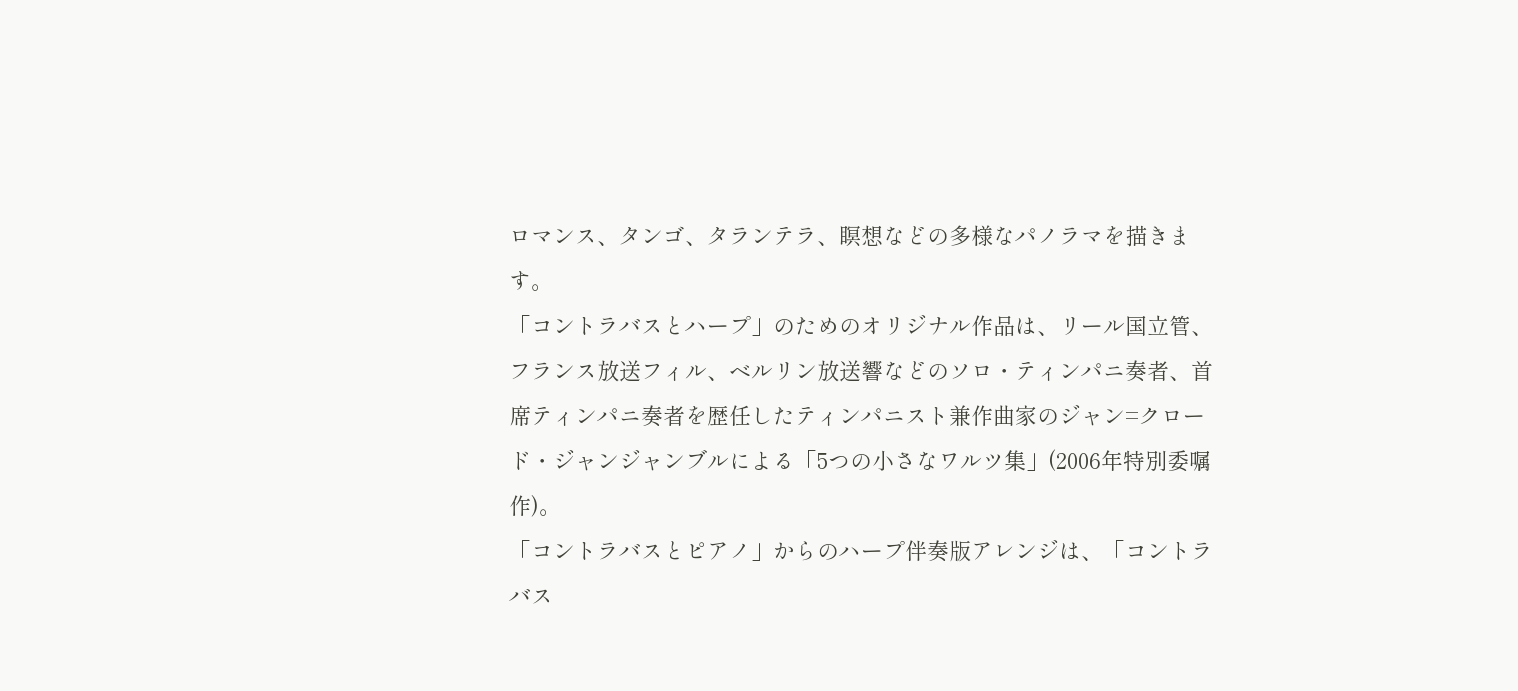ロマンス、タンゴ、タランテラ、瞑想などの多様なパノラマを描きます。
「コントラバスとハープ」のためのオリジナル作品は、リール国立管、フランス放送フィル、ベルリン放送響などのソロ・ティンパニ奏者、首席ティンパニ奏者を歴任したティンパニスト兼作曲家のジャン=クロード・ジャンジャンブルによる「5つの小さなワルツ集」(2006年特別委嘱作)。
「コントラバスとピアノ」からのハープ伴奏版アレンジは、「コントラバス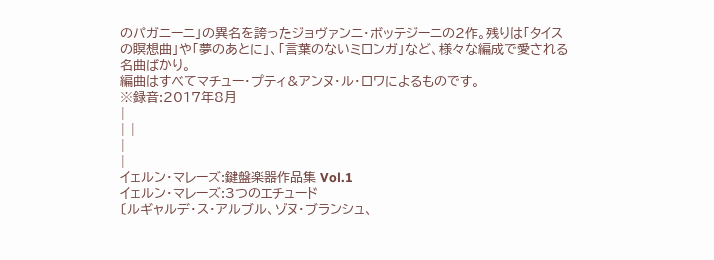のパガニーニ」の異名を誇ったジョヴァンニ・ボッテジーニの2作。残りは「タイスの瞑想曲」や「夢のあとに」、「言葉のないミロンガ」など、様々な編成で愛される名曲ばかり。
編曲はすべてマチュー・プティ&アンヌ・ル・ロワによるものです。
※録音:2017年8月
|
| |
|
|
イェルン・マレーズ:鍵盤楽器作品集 Vol.1
イェルン・マレーズ:3つのエチュード
〔ルギャルデ・ス・アルブル、ゾヌ・ブランシュ、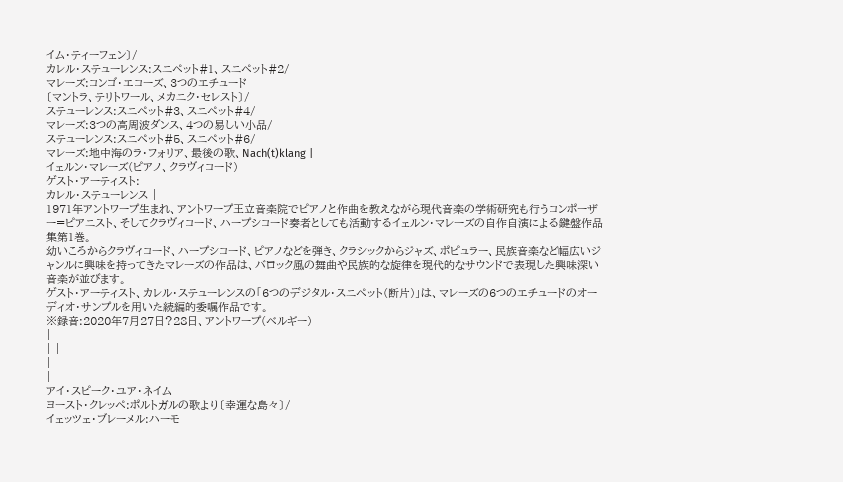イム・ティーフェン〕/
カレル・ステューレンス:スニペット#1、スニペット#2/
マレーズ:コンゴ・エコーズ、3つのエチュード
〔マントラ、テリトワール、メカニク・セレスト〕/
ステューレンス:スニペット#3、スニペット#4/
マレーズ:3つの高周波ダンス、4つの易しい小品/
ステューレンス:スニペット#5、スニペット#6/
マレーズ:地中海のラ・フォリア、最後の歌、Nach(t)klang |
イェルン・マレーズ(ピアノ、クラヴィコード)
ゲスト・アーティスト:
カレル・ステューレンス |
1971年アントワープ生まれ、アントワープ王立音楽院でピアノと作曲を教えながら現代音楽の学術研究も行うコンポーザー=ピアニスト、そしてクラヴィコード、ハープシコード奏者としても活動するイェルン・マレーズの自作自演による鍵盤作品集第1巻。
幼いころからクラヴィコード、ハープシコード、ピアノなどを弾き、クラシックからジャズ、ポピュラー、民族音楽など幅広いジャンルに興味を持ってきたマレーズの作品は、バロック風の舞曲や民族的な旋律を現代的なサウンドで表現した興味深い音楽が並びます。
ゲスト・アーティスト、カレル・ステューレンスの「6つのデジタル・スニペット(断片)」は、マレーズの6つのエチュードのオーディオ・サンプルを用いた続編的委嘱作品です。
※録音:2020年7月27日?28日、アントワープ(ベルギー)
|
| |
|
|
アイ・スピーク・ユア・ネイム
ヨースト・クレッペ:ポルトガルの歌より〔幸運な島々〕/
イェッツェ・ブレーメル:ハーモ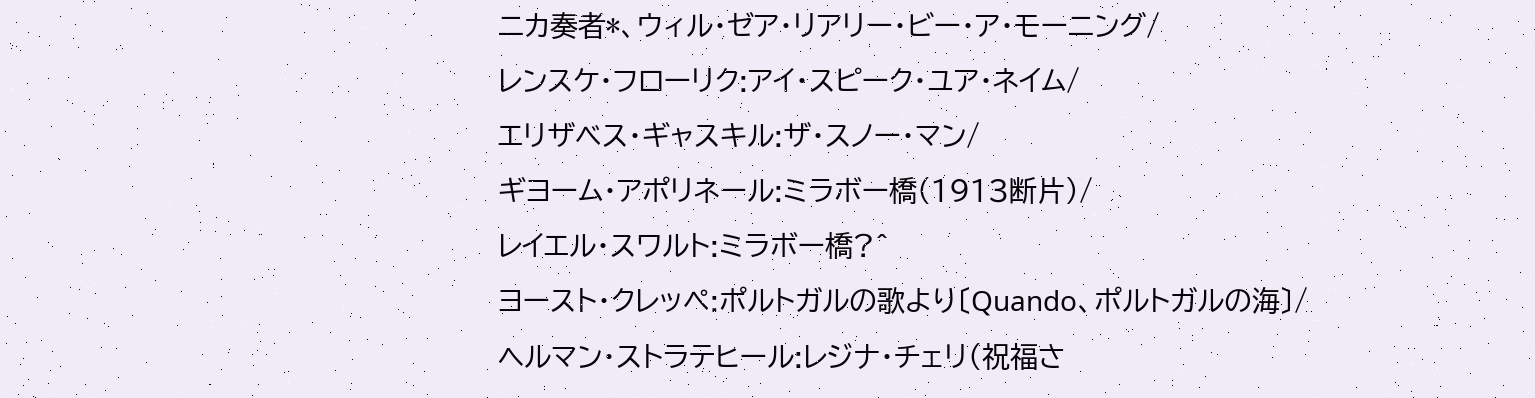ニカ奏者*、ウィル・ゼア・リアリー・ビー・ア・モーニング/
レンスケ・フローリク:アイ・スピーク・ユア・ネイム/
エリザベス・ギャスキル:ザ・スノー・マン/
ギヨーム・アポリネール:ミラボー橋(1913断片)/
レイエル・スワルト:ミラボー橋?^
ヨースト・クレッペ:ポルトガルの歌より〔Quando、ポルトガルの海〕/
ヘルマン・ストラテヒール:レジナ・チェリ(祝福さ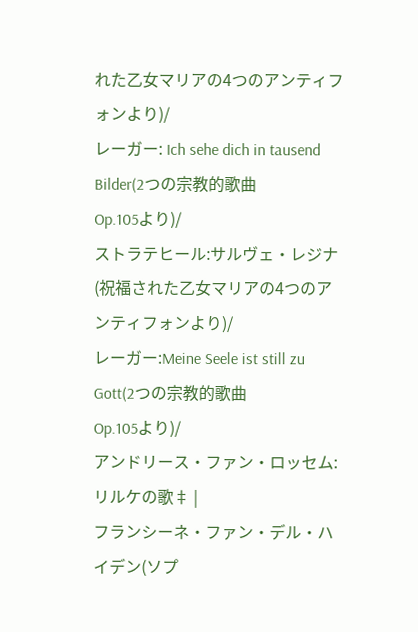れた乙女マリアの4つのアンティフォンより)/
レーガー: Ich sehe dich in tausend Bilder(2つの宗教的歌曲
Op.105より)/
ストラテヒール:サルヴェ・レジナ(祝福された乙女マリアの4つのアンティフォンより)/
レーガー:Meine Seele ist still zu Gott(2つの宗教的歌曲
Op.105より)/
アンドリース・ファン・ロッセム:リルケの歌‡ |
フランシーネ・ファン・デル・ハイデン(ソプ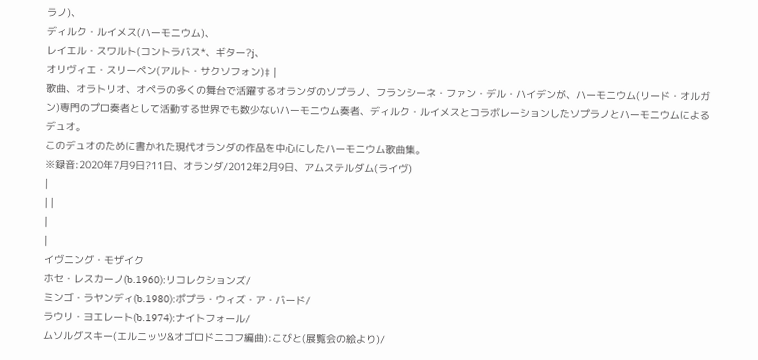ラノ)、
ディルク・ルイメス(ハーモニウム)、
レイエル・スワルト(コントラバス*、ギター?j、
オリヴィエ・スリーペン(アルト・サクソフォン)‡ |
歌曲、オラトリオ、オペラの多くの舞台で活躍するオランダのソプラノ、フランシーネ・ファン・デル・ハイデンが、ハーモニウム(リード・オルガン)専門のプロ奏者として活動する世界でも数少ないハーモニウム奏者、ディルク・ルイメスとコラボレーションしたソプラノとハーモニウムによるデュオ。
このデュオのために書かれた現代オランダの作品を中心にしたハーモニウム歌曲集。
※録音:2020年7月9日?11日、オランダ/2012年2月9日、アムステルダム(ライヴ)
|
| |
|
|
イヴニング・モザイク
ホセ・レスカーノ(b.1960):リコレクションズ/
ミンゴ・ラヤンディ(b.1980):ポプラ・ウィズ・ア・バード/
ラウリ・ヨエレート(b.1974):ナイトフォール/
ムソルグスキー(エルニッツ&オゴロドニコフ編曲):こびと(展覧会の絵より)/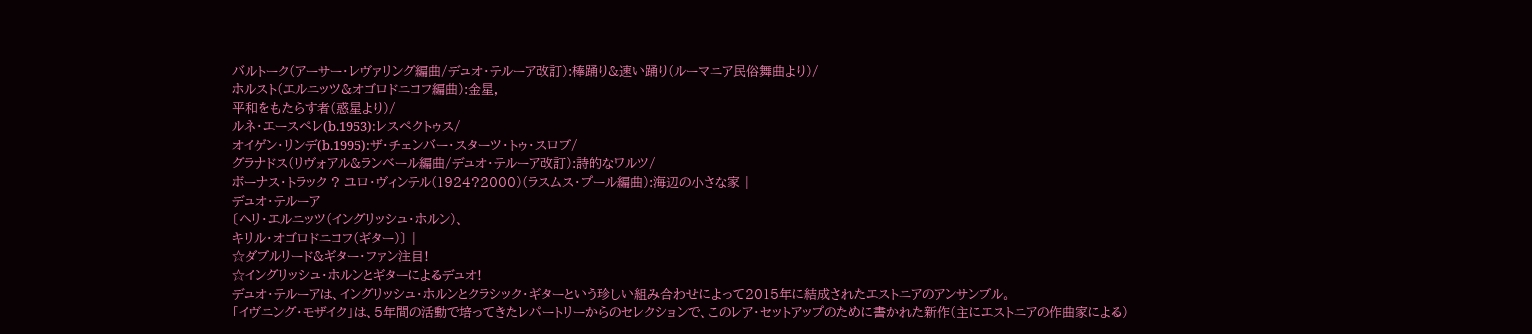バルトーク(アーサー・レヴァリング編曲/デュオ・テルーア改訂):棒踊り&速い踊り(ルーマニア民俗舞曲より)/
ホルスト(エルニッツ&オゴロドニコフ編曲):金星,
平和をもたらす者(惑星より)/
ルネ・エースペレ(b.1953):レスペクトゥス/
オイゲン・リンデ(b.1995):ザ・チェンバー・スターツ・トゥ・スロブ/
グラナドス(リヴォアル&ランベール編曲/デュオ・テルーア改訂):詩的なワルツ/
ボーナス・トラック ? ユロ・ヴィンテル(1924?2000)(ラスムス・プール編曲):海辺の小さな家 |
デュオ・テルーア
〔ヘリ・エルニッツ(イングリッシュ・ホルン)、
キリル・オゴロドニコフ(ギター)〕 |
☆ダブルリード&ギター・ファン注目!
☆イングリッシュ・ホルンとギターによるデュオ!
デュオ・テルーアは、イングリッシュ・ホルンとクラシック・ギターという珍しい組み合わせによって2015年に結成されたエストニアのアンサンブル。
「イヴニング・モザイク」は、5年間の活動で培ってきたレパートリーからのセレクションで、このレア・セットアップのために書かれた新作(主にエストニアの作曲家による)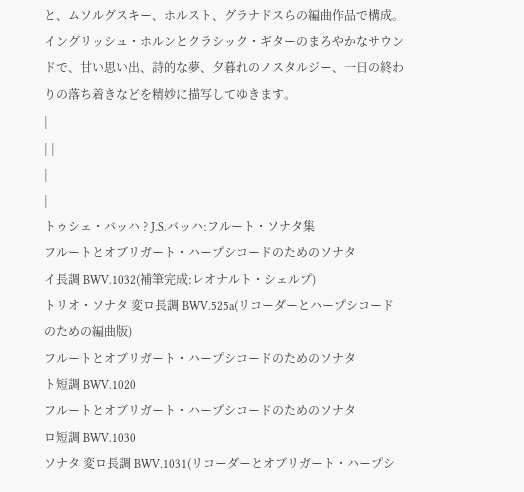と、ムソルグスキー、ホルスト、グラナドスらの編曲作品で構成。
イングリッシュ・ホルンとクラシック・ギターのまろやかなサウンドで、甘い思い出、詩的な夢、夕暮れのノスタルジー、一日の終わりの落ち着きなどを精妙に描写してゆきます。
|
| |
|
|
トゥシェ・バッハ ? J.S.バッハ:フルート・ソナタ集
フルートとオブリガート・ハープシコードのためのソナタ
イ長調 BWV.1032(補筆完成:レオナルト・シェルプ)
トリオ・ソナタ 変ロ長調 BWV.525a(リコーダーとハープシコードのための編曲版)
フルートとオブリガート・ハープシコードのためのソナタ
ト短調 BWV.1020
フルートとオブリガート・ハープシコードのためのソナタ
ロ短調 BWV.1030
ソナタ 変ロ長調 BWV.1031(リコーダーとオブリガート・ハープシ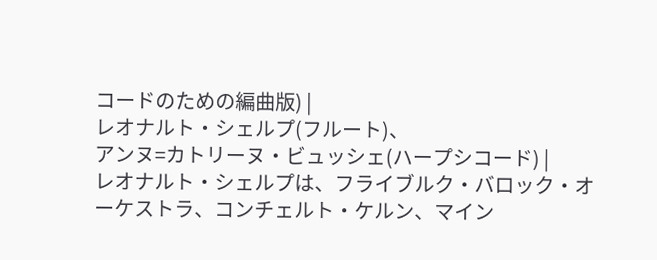コードのための編曲版) |
レオナルト・シェルプ(フルート)、
アンヌ=カトリーヌ・ビュッシェ(ハープシコード) |
レオナルト・シェルプは、フライブルク・バロック・オーケストラ、コンチェルト・ケルン、マイン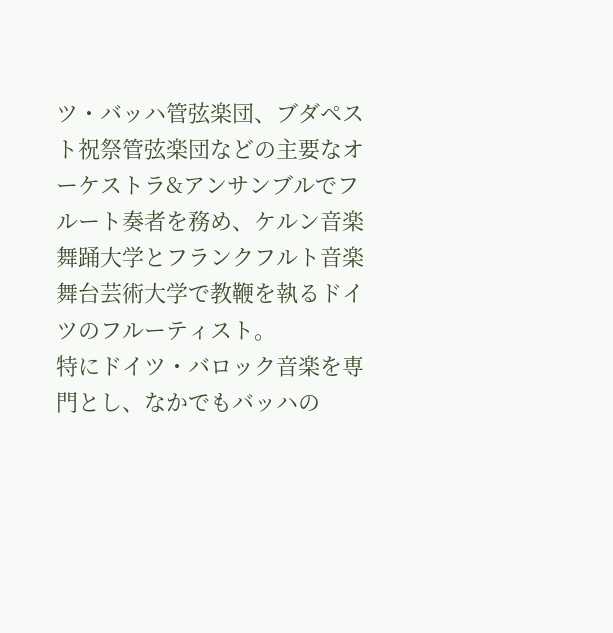ツ・バッハ管弦楽団、ブダペスト祝祭管弦楽団などの主要なオーケストラ&アンサンブルでフルート奏者を務め、ケルン音楽舞踊大学とフランクフルト音楽舞台芸術大学で教鞭を執るドイツのフルーティスト。
特にドイツ・バロック音楽を専門とし、なかでもバッハの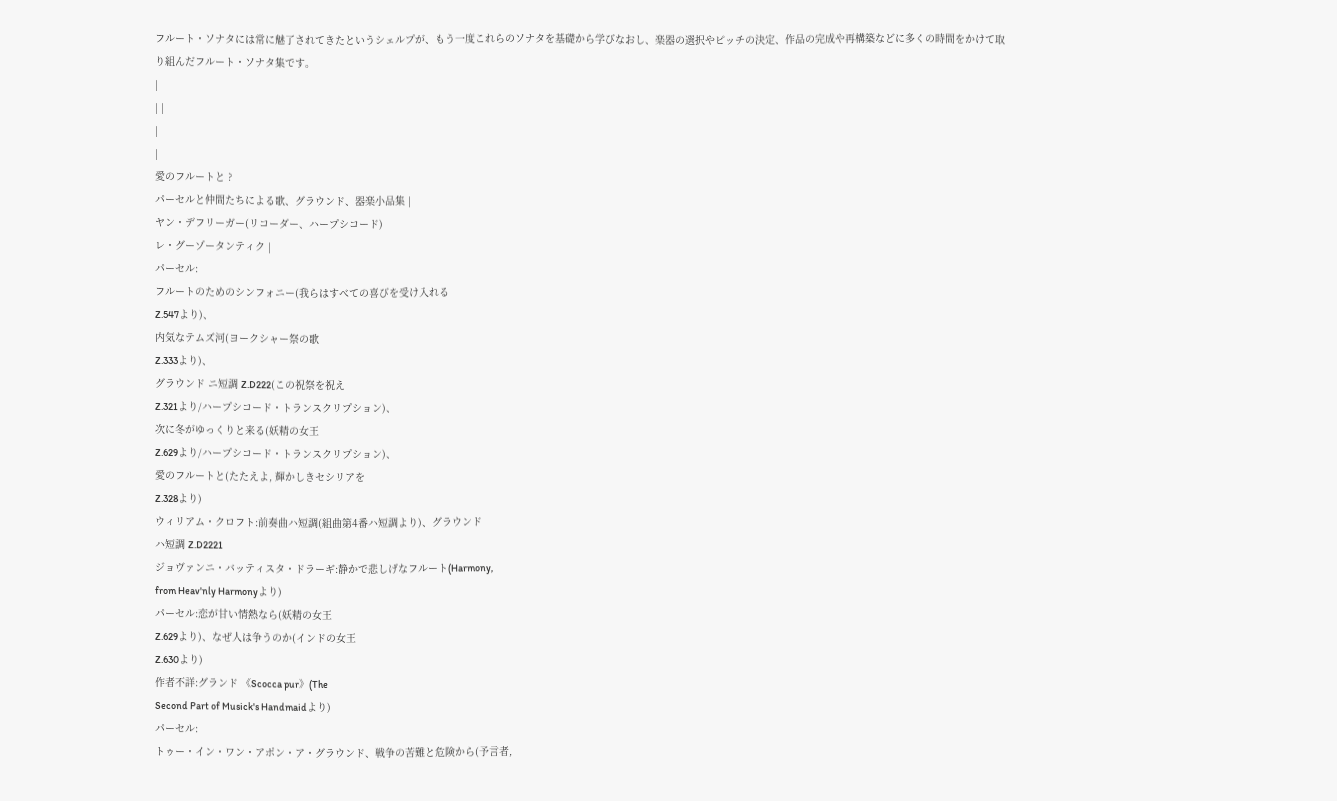フルート・ソナタには常に魅了されてきたというシェルプが、もう一度これらのソナタを基礎から学びなおし、楽器の選択やピッチの決定、作品の完成や再構築などに多くの時間をかけて取り組んだフルート・ソナタ集です。
|
| |
|
|
愛のフルートと ?
パーセルと仲間たちによる歌、グラウンド、器楽小品集 |
ヤン・デフリーガー(リコーダー、ハープシコード)
レ・グーゾータンティク |
パーセル:
フルートのためのシンフォニー(我らはすべての喜びを受け入れる
Z.547より)、
内気なテムズ河(ヨークシャー祭の歌
Z.333より)、
グラウンド ニ短調 Z.D222(この祝祭を祝え
Z.321より/ハープシコード・トランスクリプション)、
次に冬がゆっくりと来る(妖精の女王
Z.629より/ハープシコード・トランスクリプション)、
愛のフルートと(たたえよ, 輝かしきセシリアを
Z.328より)
ウィリアム・クロフト:前奏曲ハ短調(組曲第4番ハ短調より)、グラウンド
ハ短調 Z.D2221
ジョヴァンニ・バッティスタ・ドラーギ:静かで悲しげなフルート(Harmony,
from Heav'nly Harmonyより)
パーセル:恋が甘い情熱なら(妖精の女王
Z.629より)、なぜ人は争うのか(インドの女王
Z.630より)
作者不詳:グランド 《Scocca pur》(The
Second Part of Musick's Handmaidより)
パーセル:
トゥー・イン・ワン・アポン・ア・グラウンド、戦争の苦難と危険から(予言者,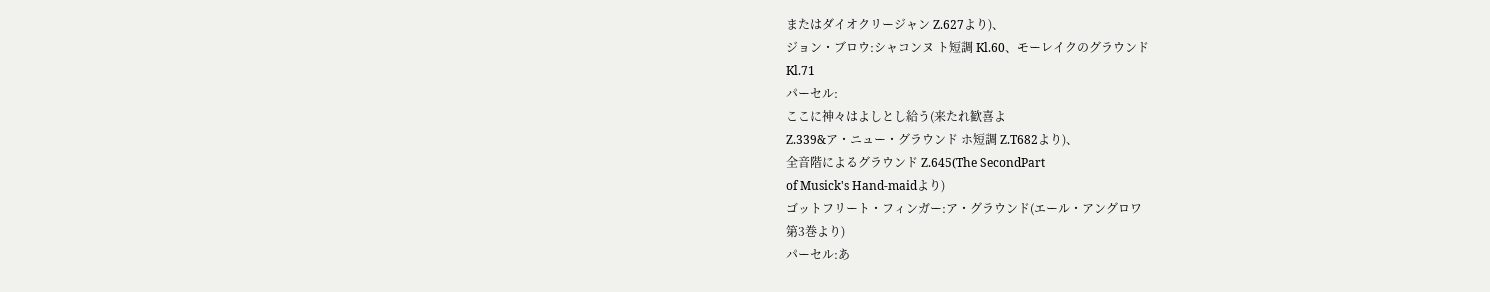またはダイオクリージャン Z.627より)、
ジョン・ブロウ:シャコンヌ ト短調 Kl.60、モーレイクのグラウンド
Kl.71
パーセル:
ここに神々はよしとし給う(来たれ歓喜よ
Z.339&ア・ニュー・グラウンド ホ短調 Z.T682より)、
全音階によるグラウンド Z.645(The SecondPart
of Musick's Hand-maidより)
ゴットフリート・フィンガー:ア・グラウンド(エール・アングロワ
第3巻より)
パーセル:あ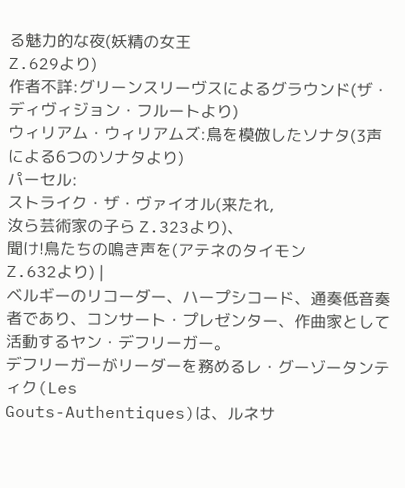る魅力的な夜(妖精の女王
Z.629より)
作者不詳:グリーンスリーヴスによるグラウンド(ザ・ディヴィジョン・フルートより)
ウィリアム・ウィリアムズ:鳥を模倣したソナタ(3声による6つのソナタより)
パーセル:
ストライク・ザ・ヴァイオル(来たれ,
汝ら芸術家の子ら Z.323より)、
聞け!鳥たちの鳴き声を(アテネのタイモン
Z.632より) |
ベルギーのリコーダー、ハープシコード、通奏低音奏者であり、コンサート・プレゼンター、作曲家として活動するヤン・デフリーガー。
デフリーガーがリーダーを務めるレ・グーゾータンティク(Les
Gouts-Authentiques)は、ルネサ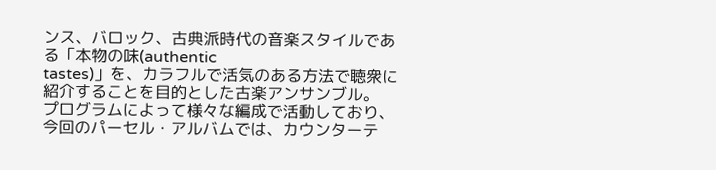ンス、バロック、古典派時代の音楽スタイルである「本物の味(authentic
tastes)」を、カラフルで活気のある方法で聴衆に紹介することを目的とした古楽アンサンブル。
プログラムによって様々な編成で活動しており、今回のパーセル・アルバムでは、カウンターテ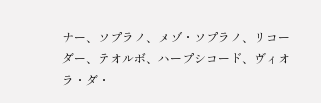ナー、ソプラノ、メゾ・ソプラノ、リコーダー、テオルボ、ハープシコード、ヴィオラ・ダ・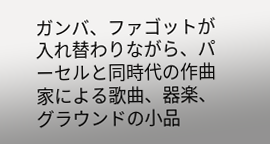ガンバ、ファゴットが入れ替わりながら、パーセルと同時代の作曲家による歌曲、器楽、グラウンドの小品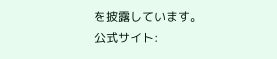を披露しています。
公式サイト: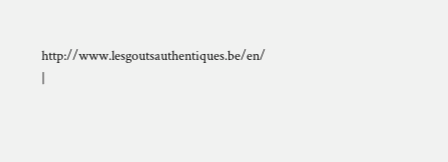http://www.lesgoutsauthentiques.be/en/
|